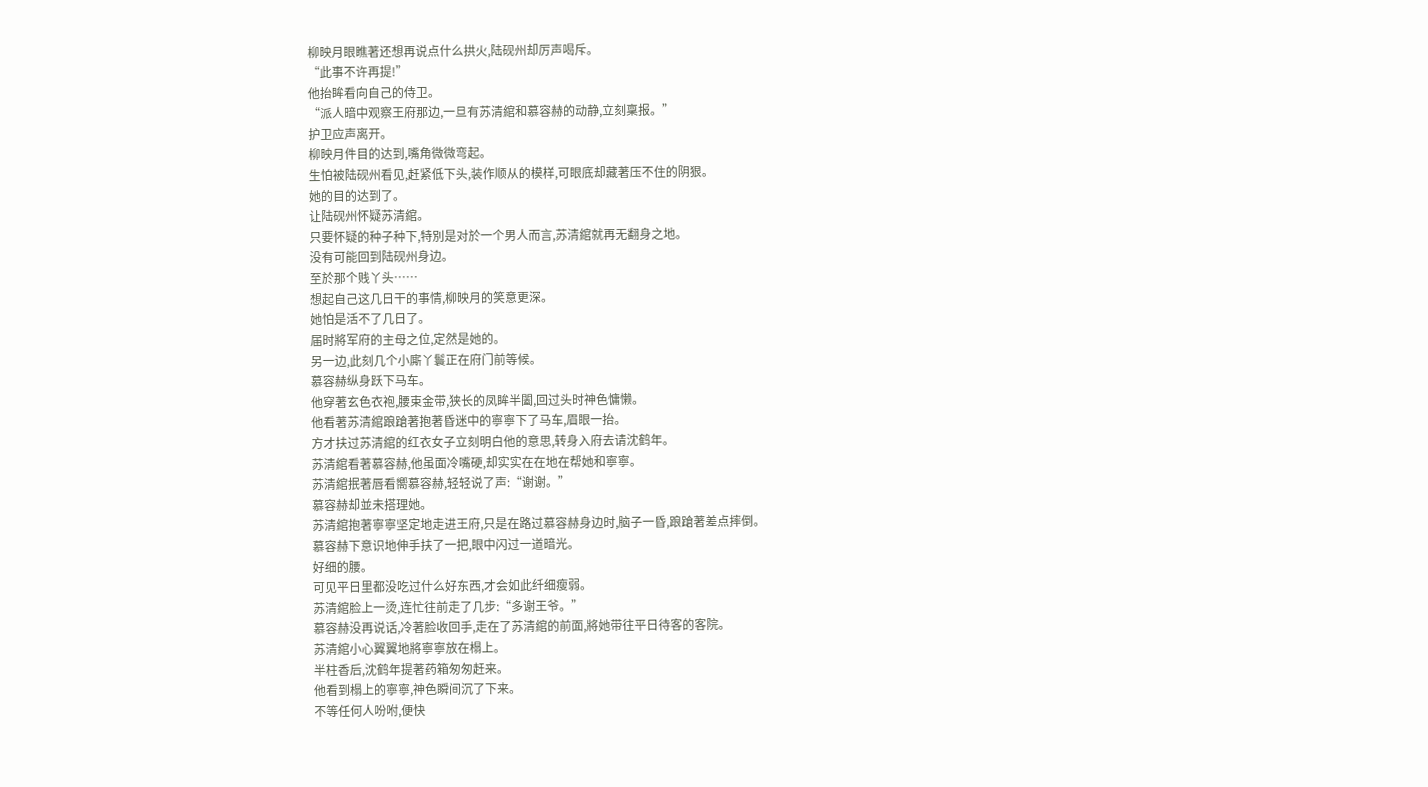柳映月眼瞧著还想再说点什么拱火,陆砚州却厉声喝斥。
“此事不许再提!”
他抬眸看向自己的侍卫。
“派人暗中观察王府那边,一旦有苏清綰和慕容赫的动静,立刻稟报。”
护卫应声离开。
柳映月件目的达到,嘴角微微弯起。
生怕被陆砚州看见,赶紧低下头,装作顺从的模样,可眼底却藏著压不住的阴狠。
她的目的达到了。
让陆砚州怀疑苏清綰。
只要怀疑的种子种下,特別是对於一个男人而言,苏清綰就再无翻身之地。
没有可能回到陆砚州身边。
至於那个贱丫头……
想起自己这几日干的事情,柳映月的笑意更深。
她怕是活不了几日了。
届时將军府的主母之位,定然是她的。
另一边,此刻几个小廝丫鬟正在府门前等候。
慕容赫纵身跃下马车。
他穿著玄色衣袍,腰束金带,狭长的凤眸半闔,回过头时神色慵懒。
他看著苏清綰踉蹌著抱著昏迷中的寧寧下了马车,眉眼一抬。
方才扶过苏清綰的红衣女子立刻明白他的意思,转身入府去请沈鹤年。
苏清綰看著慕容赫,他虽面冷嘴硬,却实实在在地在帮她和寧寧。
苏清綰抿著唇看嚮慕容赫,轻轻说了声:“谢谢。”
慕容赫却並未搭理她。
苏清綰抱著寧寧坚定地走进王府,只是在路过慕容赫身边时,脑子一昏,踉蹌著差点摔倒。
慕容赫下意识地伸手扶了一把,眼中闪过一道暗光。
好细的腰。
可见平日里都没吃过什么好东西,才会如此纤细瘦弱。
苏清綰脸上一烫,连忙往前走了几步:“多谢王爷。”
慕容赫没再说话,冷著脸收回手,走在了苏清綰的前面,將她带往平日待客的客院。
苏清綰小心翼翼地將寧寧放在榻上。
半柱香后,沈鹤年提著药箱匆匆赶来。
他看到榻上的寧寧,神色瞬间沉了下来。
不等任何人吩咐,便快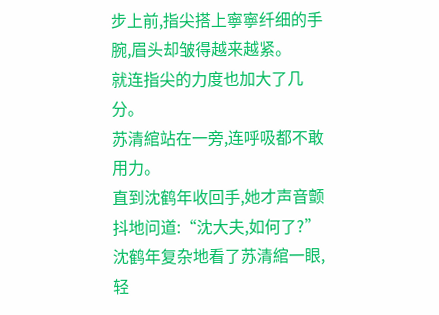步上前,指尖搭上寧寧纤细的手腕,眉头却皱得越来越紧。
就连指尖的力度也加大了几分。
苏清綰站在一旁,连呼吸都不敢用力。
直到沈鹤年收回手,她才声音颤抖地问道:“沈大夫,如何了?”
沈鹤年复杂地看了苏清綰一眼,轻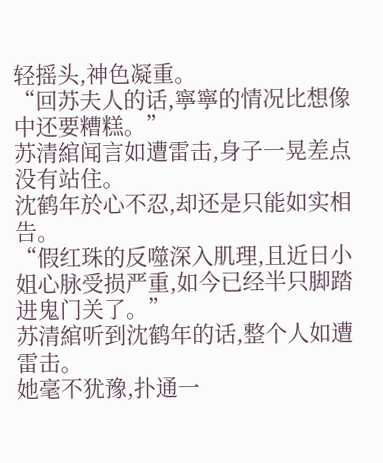轻摇头,神色凝重。
“回苏夫人的话,寧寧的情况比想像中还要糟糕。”
苏清綰闻言如遭雷击,身子一晃差点没有站住。
沈鹤年於心不忍,却还是只能如实相告。
“假红珠的反噬深入肌理,且近日小姐心脉受损严重,如今已经半只脚踏进鬼门关了。”
苏清綰听到沈鹤年的话,整个人如遭雷击。
她毫不犹豫,扑通一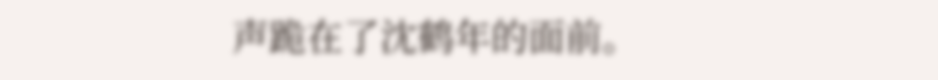声跪在了沈鹤年的面前。